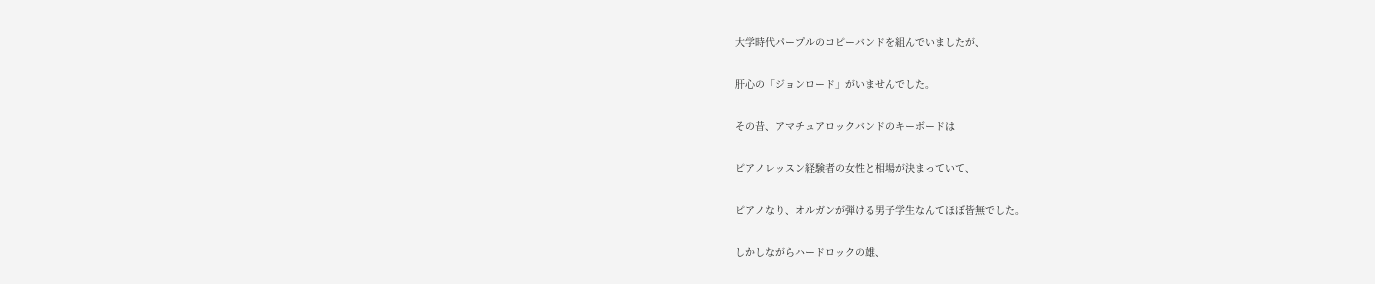大学時代パープルのコピーバンドを組んでいましたが、

肝心の「ジョンロード」がいませんでした。

その昔、アマチュアロックバンドのキーボードは

ピアノレッスン経験者の女性と相場が決まっていて、

ピアノなり、オルガンが弾ける男子学生なんてほぼ皆無でした。

しかしながらハードロックの雄、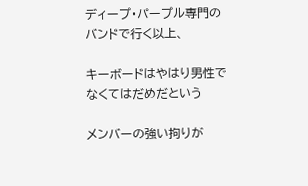ディープ・パープル専門のバンドで行く以上、

キーボードはやはり男性でなくてはだめだという

メンバーの強い拘りが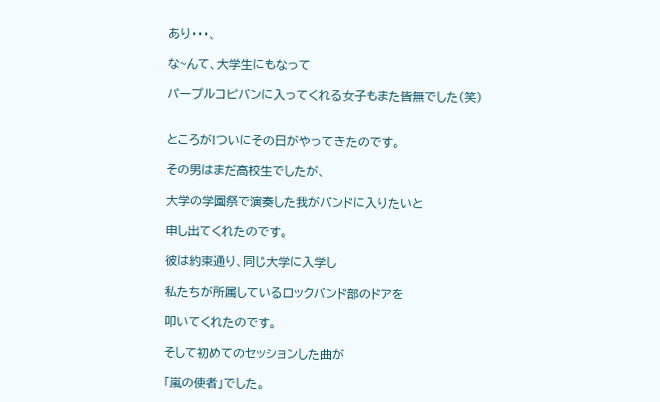あり・・・、

な~んて、大学生にもなって

パープルコピバンに入ってくれる女子もまた皆無でした(笑)


ところが!ついにその日がやってきたのです。

その男はまだ高校生でしたが、

大学の学園祭で演奏した我がバンドに入りたいと

申し出てくれたのです。

彼は約束通り、同じ大学に入学し

私たちが所属しているロックバンド部のドアを

叩いてくれたのです。

そして初めてのセッションした曲が

「嵐の使者」でした。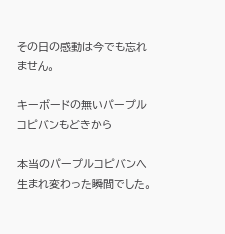その日の感動は今でも忘れません。

キーボードの無いパープルコピバンもどきから

本当のパープルコピバンへ生まれ変わった瞬間でした。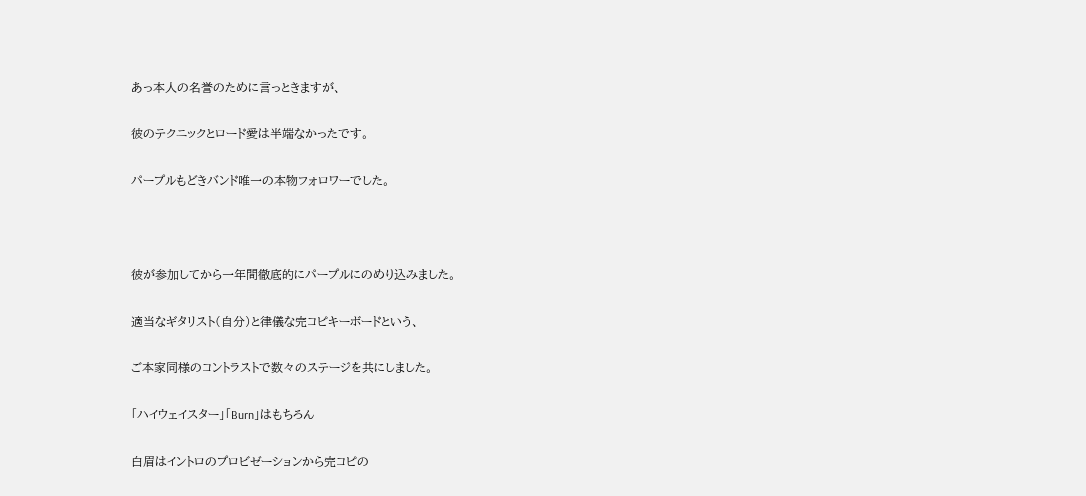あっ本人の名誉のために言っときますが、

彼のテクニックとロード愛は半端なかったです。

パープルもどきバンド唯一の本物フォロワーでした。



彼が参加してから一年間徹底的にパープルにのめり込みました。

適当なギタリスト(自分)と律儀な完コピキーボードという、

ご本家同様のコントラストで数々のステージを共にしました。

「ハイウェイスター」「Burn」はもちろん

白眉はイントロのプロビゼーションから完コピの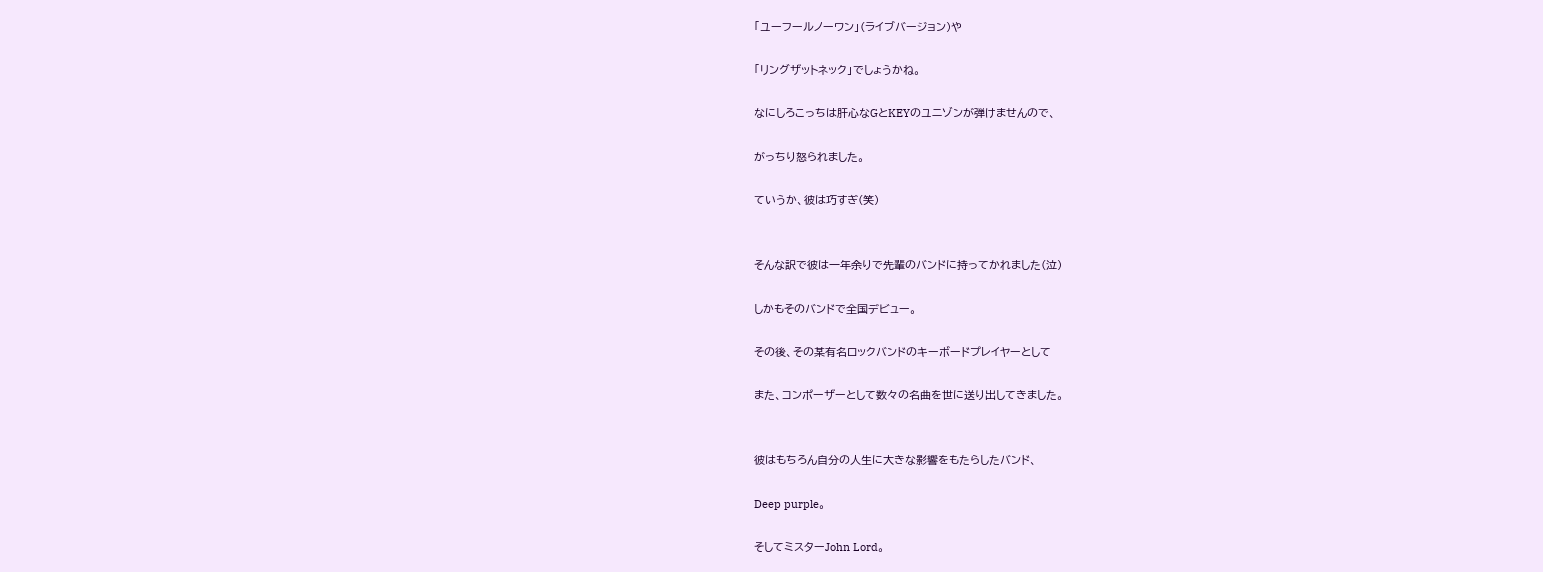「ユーフールノーワン」(ライブバージョン)や

「リングザットネック」でしょうかね。

なにしろこっちは肝心なGとKEYのユニゾンが弾けませんので、

がっちり怒られました。

ていうか、彼は巧すぎ(笑)


そんな訳で彼は一年余りで先輩のバンドに持ってかれました(泣)

しかもそのバンドで全国デビュー。

その後、その某有名ロックバンドのキーボードプレイヤーとして

また、コンポーザーとして数々の名曲を世に送り出してきました。


彼はもちろん自分の人生に大きな影響をもたらしたバンド、

Deep purple。

そしてミスターJohn Lord。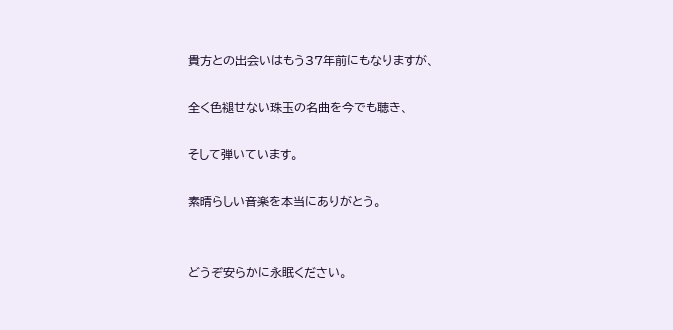貴方との出会いはもう37年前にもなりますが、

全く色褪せない珠玉の名曲を今でも聴き、

そして弾いています。

素晴らしい音楽を本当にありがとう。


どうぞ安らかに永眠ください。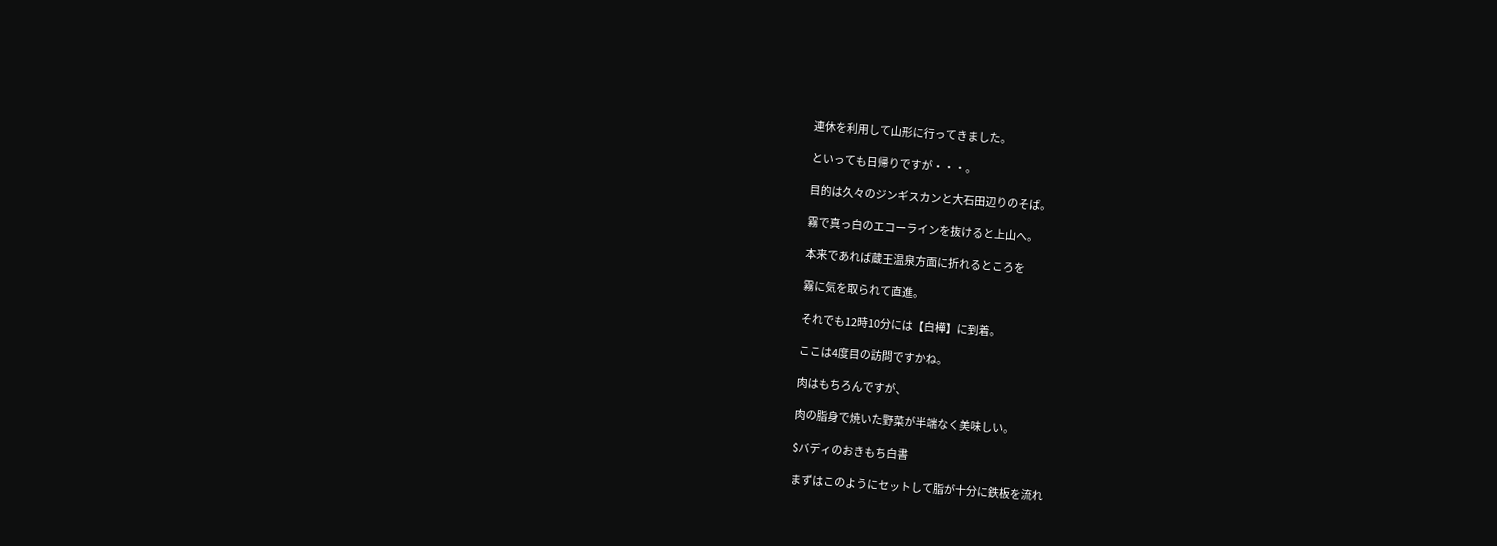連休を利用して山形に行ってきました。

といっても日帰りですが・・・。

目的は久々のジンギスカンと大石田辺りのそば。

霧で真っ白のエコーラインを抜けると上山へ。

本来であれば蔵王温泉方面に折れるところを

霧に気を取られて直進。

それでも12時10分には【白樺】に到着。

ここは4度目の訪問ですかね。

肉はもちろんですが、

肉の脂身で焼いた野菜が半端なく美味しい。

$バディのおきもち白書

まずはこのようにセットして脂が十分に鉄板を流れ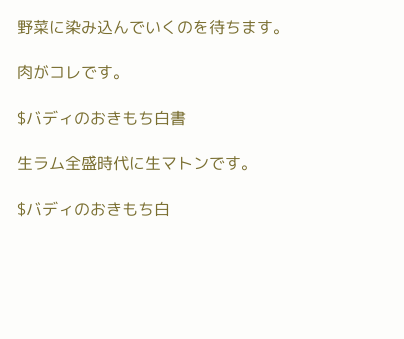野菜に染み込んでいくのを待ちます。

肉がコレです。

$バディのおきもち白書

生ラム全盛時代に生マトンです。

$バディのおきもち白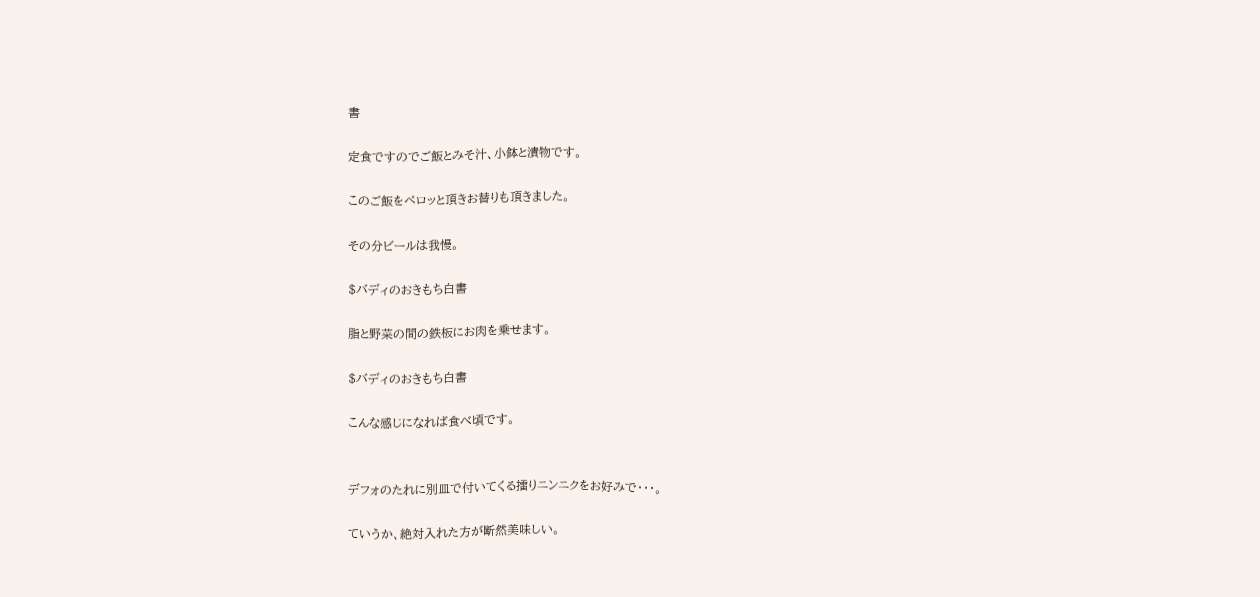書

定食ですのでご飯とみそ汁、小鉢と漬物です。

このご飯をペロッと頂きお替りも頂きました。

その分ビールは我慢。

$バディのおきもち白書

脂と野菜の間の鉄板にお肉を乗せます。

$バディのおきもち白書

こんな感じになれば食べ頃です。


デフォのたれに別皿で付いてくる擂りニンニクをお好みで・・・。

ていうか、絶対入れた方が断然美味しい。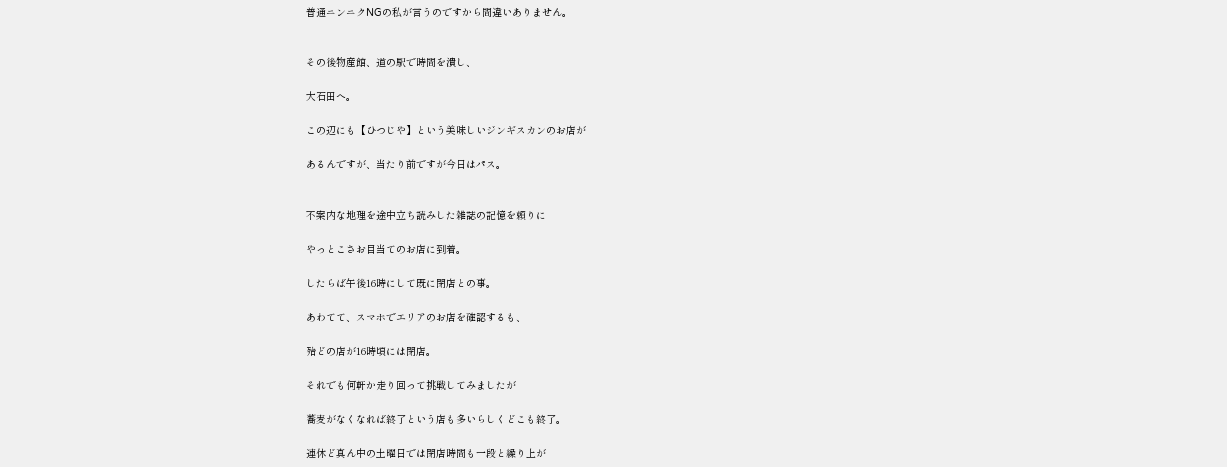普通ニンニクNGの私が言うのですから間違いありません。


その後物産館、道の駅で時間を潰し、

大石田へ。

この辺にも【ひつじや】という美味しいジンギスカンのお店が

あるんですが、当たり前ですが今日はパス。


不案内な地理を途中立ち読みした雑誌の記憶を頼りに

やっとこさお目当てのお店に到着。

したらば午後16時にして既に閉店との事。

あわてて、スマホでエリアのお店を確認するも、

殆どの店が16時頃には閉店。

それでも何軒か走り回って挑戦してみましたが

蕎麦がなくなれば終了という店も多いらしくどこも終了。

連休ど真ん中の土曜日では閉店時間も一段と繰り上が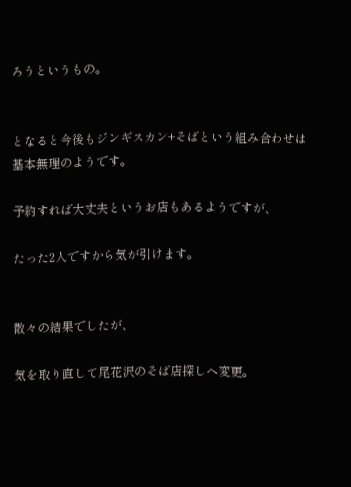ろうというもの。


となると今後もジンギスカン+そばという組み合わせは基本無理のようです。

予約すれば大丈夫というお店もあるようですが、

たった2人ですから気が引けます。


散々の結果でしたが、

気を取り直して尾花沢のそば店探しへ変更。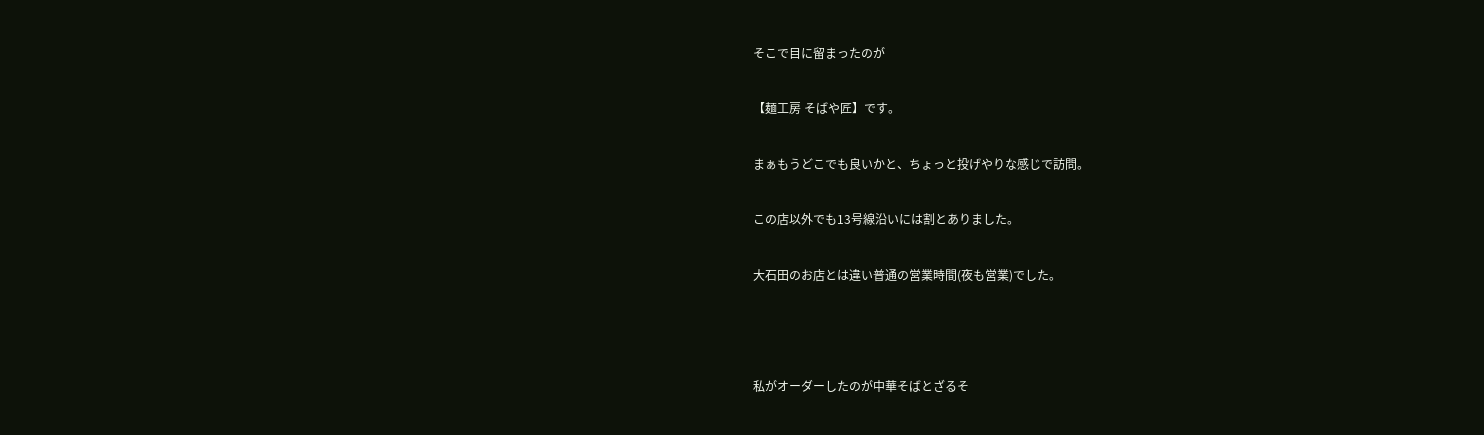そこで目に留まったのが

【麺工房 そばや匠】です。

まぁもうどこでも良いかと、ちょっと投げやりな感じで訪問。

この店以外でも13号線沿いには割とありました。

大石田のお店とは違い普通の営業時間(夜も営業)でした。



私がオーダーしたのが中華そばとざるそ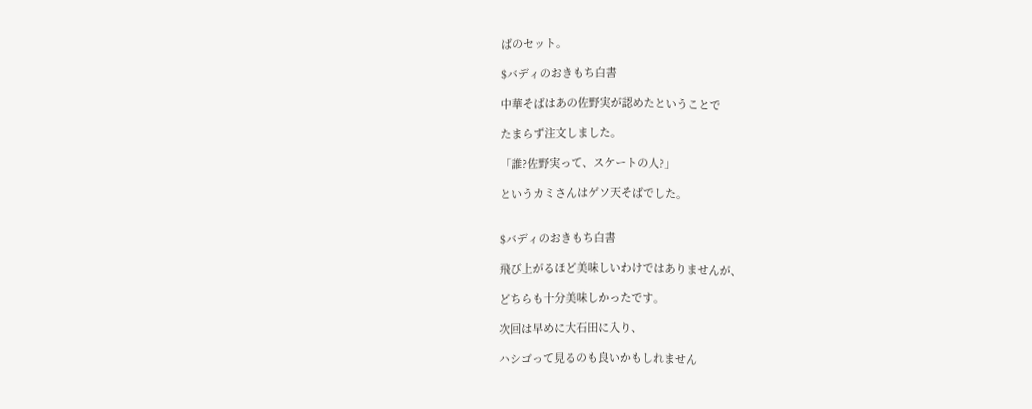ばのセット。

$バディのおきもち白書

中華そばはあの佐野実が認めたということで

たまらず注文しました。

「誰?佐野実って、スケートの人?」

というカミさんはゲソ天そばでした。


$バディのおきもち白書

飛び上がるほど美味しいわけではありませんが、

どちらも十分美味しかったです。

次回は早めに大石田に入り、

ハシゴって見るのも良いかもしれません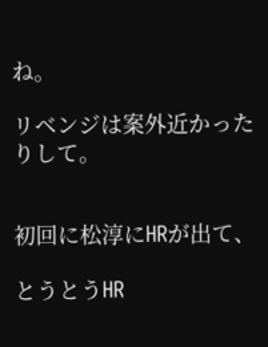ね。

リベンジは案外近かったりして。


初回に松淳にHRが出て、

とうとうHR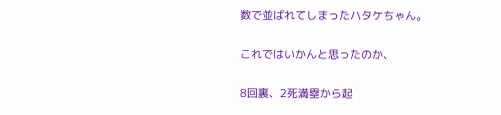数で並ばれてしまったハタケちゃん。

これではいかんと思ったのか、

8回裏、2死満塁から起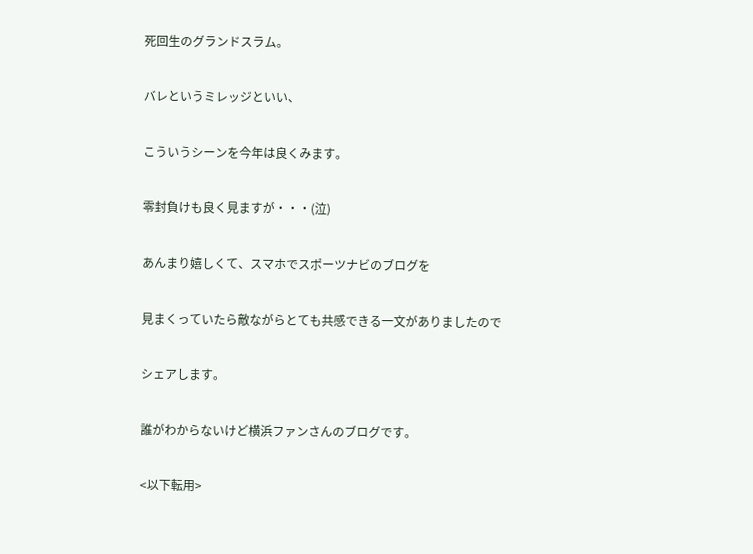死回生のグランドスラム。

バレというミレッジといい、

こういうシーンを今年は良くみます。

零封負けも良く見ますが・・・(泣)

あんまり嬉しくて、スマホでスポーツナビのブログを

見まくっていたら敵ながらとても共感できる一文がありましたので

シェアします。

誰がわからないけど横浜ファンさんのブログです。

<以下転用>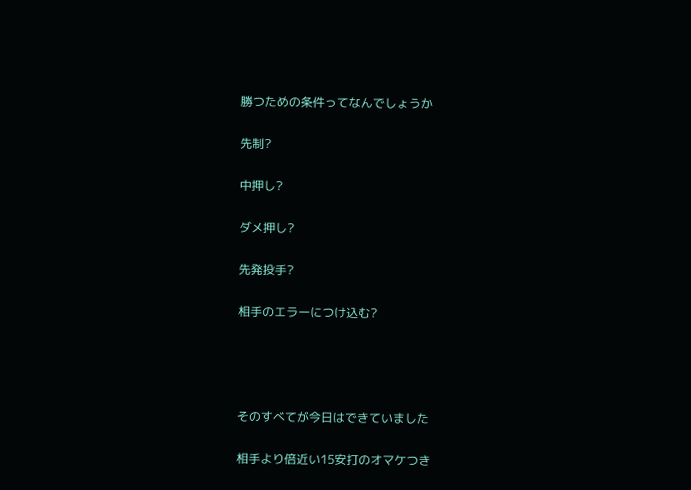勝つための条件ってなんでしょうか

先制?

中押し?

ダメ押し?

先発投手?

相手のエラーにつけ込む?




そのすべてが今日はできていました

相手より倍近い15安打のオマケつき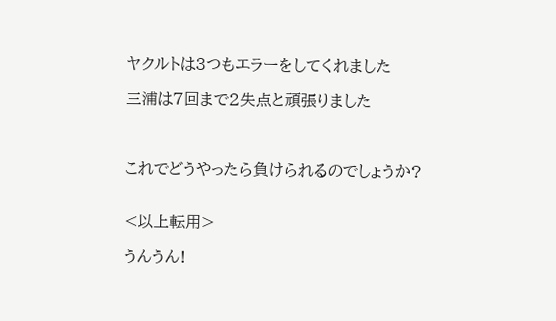ヤクルトは3つもエラーをしてくれました

三浦は7回まで2失点と頑張りました



これでどうやったら負けられるのでしょうか?


<以上転用>

うんうん!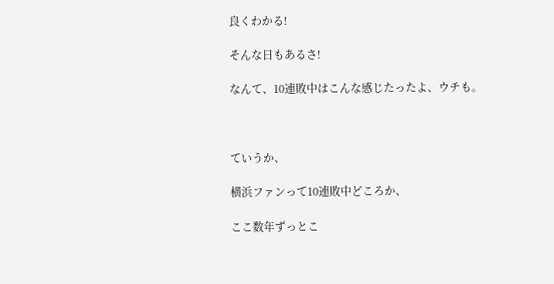良くわかる!

そんな日もあるさ!

なんて、10連敗中はこんな感じたったよ、ウチも。



ていうか、

横浜ファンって10連敗中どころか、

ここ数年ずっとこ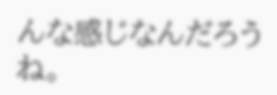んな感じなんだろうね。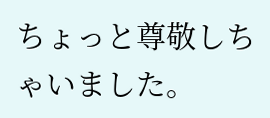ちょっと尊敬しちゃいました。